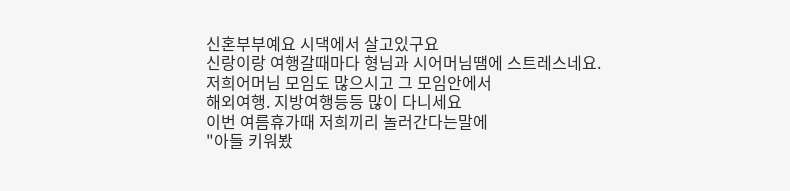신혼부부예요 시댁에서 살고있구요
신랑이랑 여행갈때마다 형님과 시어머님땜에 스트레스네요.
저희어머님 모임도 많으시고 그 모임안에서
해외여행. 지방여행등등 많이 다니세요
이번 여름휴가때 저희끼리 놀러간다는말에
"아들 키워봤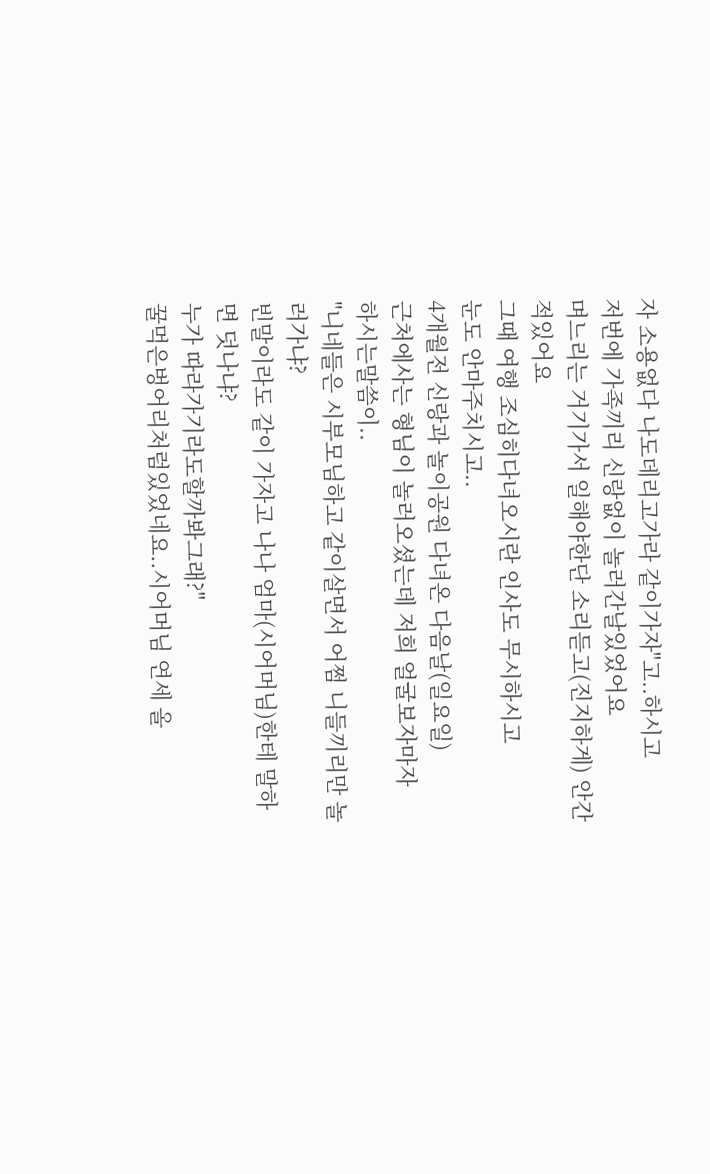자 소용없다 나도데리고가라 같이가자"고..하시고
저번에 가족끼리 신랑없이 놀러간날있었어요
며느리는 거기가서 일해야한단 소리듣고(진지하게) 안간적있어요
그때 여행 조심히다녀오시란 인사도 무시하시고
눈도 안마주치시고..
4개월전 신랑과 놀이공원 다녀온 다음날(일요일)
근처에사는 형님이 놀러오셨는데 저희 얼굴보자마자
하시는말씀이..
"니네들은 시부모님하고 같이살면서 어쩜 니들끼리만 놀러가냐?
빈말이라도 같이 가자고 나나 엄마(시어머님)한테 말하면 덧나냐?
누가 따라가기라도할까봐그래?"
꿀먹은벙어리처럼있었네요..시어머님 연세 올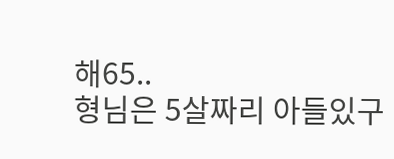해65..
형님은 5살짜리 아들있구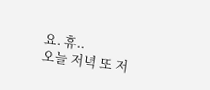요. 휴..
오늘 저녁 또 저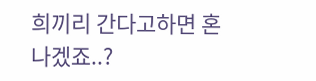희끼리 간다고하면 혼나겠죠..?